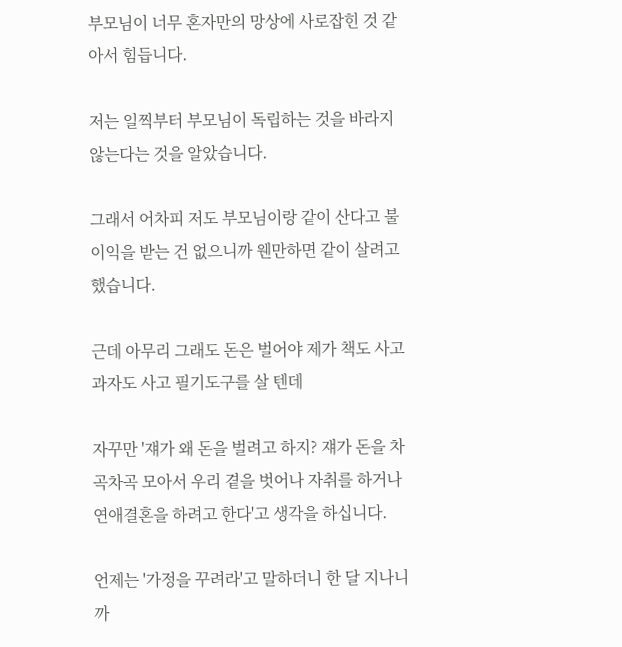부모님이 너무 혼자만의 망상에 사로잡힌 것 같아서 힘듭니다.

저는 일찍부터 부모님이 독립하는 것을 바라지 않는다는 것을 알았습니다.

그래서 어차피 저도 부모님이랑 같이 산다고 불이익을 받는 건 없으니까 웬만하면 같이 살려고 했습니다.

근데 아무리 그래도 돈은 벌어야 제가 책도 사고 과자도 사고 필기도구를 살 텐데

자꾸만 '쟤가 왜 돈을 벌려고 하지? 쟤가 돈을 차곡차곡 모아서 우리 곁을 벗어나 자취를 하거나 연애결혼을 하려고 한다'고 생각을 하십니다.

언제는 '가정을 꾸려라'고 말하더니 한 달 지나니까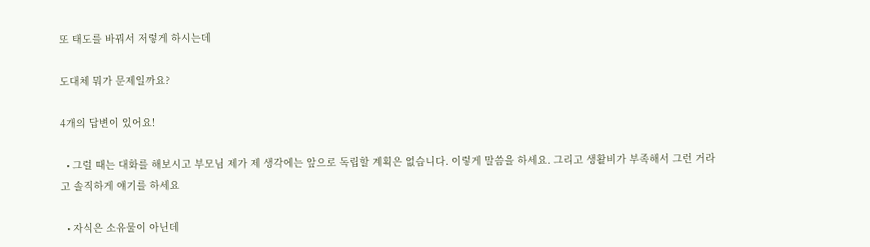또 태도를 바꿔서 저렇게 하시는데

도대체 뭐가 문제일까요?

4개의 답변이 있어요!

  • 그럴 때는 대화를 해보시고 부모님 제가 제 생각에는 앞으로 독립할 계획은 없습니다. 이렇게 말씀을 하세요. 그리고 생활비가 부족해서 그런 거라고 솔직하게 얘기를 하세요

  • 자식은 소유물이 아닌데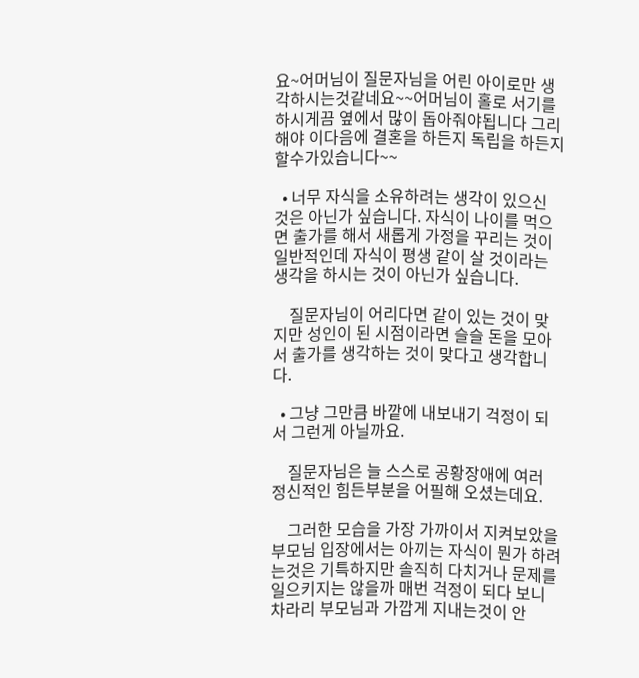요~어머님이 질문자님을 어린 아이로만 생각하시는것같네요~~어머님이 홀로 서기를 하시게끔 옆에서 많이 돕아줘야됩니다 그리해야 이다음에 결혼을 하든지 독립을 하든지 할수가있습니다~~

  • 너무 자식을 소유하려는 생각이 있으신 것은 아닌가 싶습니다. 자식이 나이를 먹으면 출가를 해서 새롭게 가정을 꾸리는 것이 일반적인데 자식이 평생 같이 살 것이라는 생각을 하시는 것이 아닌가 싶습니다.

    질문자님이 어리다면 같이 있는 것이 맞지만 성인이 된 시점이라면 슬슬 돈을 모아서 출가를 생각하는 것이 맞다고 생각합니다.

  • 그냥 그만큼 바깥에 내보내기 걱정이 되서 그런게 아닐까요.

    질문자님은 늘 스스로 공황장애에 여러 정신적인 힘든부분을 어필해 오셨는데요.

    그러한 모습을 가장 가까이서 지켜보았을 부모님 입장에서는 아끼는 자식이 뭔가 하려는것은 기특하지만 솔직히 다치거나 문제를 일으키지는 않을까 매번 걱정이 되다 보니 차라리 부모님과 가깝게 지내는것이 안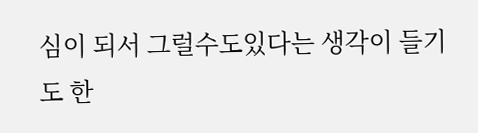심이 되서 그럴수도있다는 생각이 들기도 한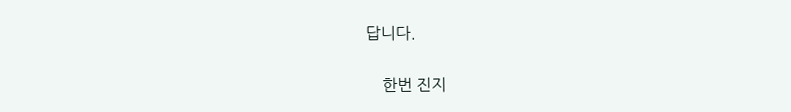답니다.

    한번 진지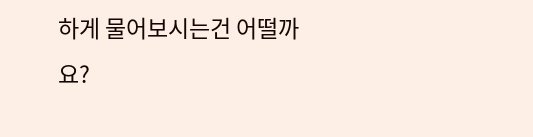하게 물어보시는건 어떨까요?